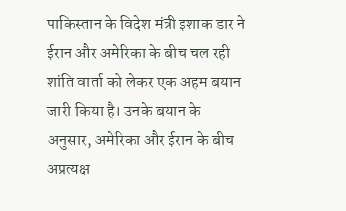पाकिस्तान के विदेश मंत्री इशाक डार ने ईरान और अमेरिका के बीच चल रही शांति वार्ता को लेकर एक अहम बयान जारी किया है। उनके बयान के अनुसार, अमेरिका और ईरान के बीच अप्रत्यक्ष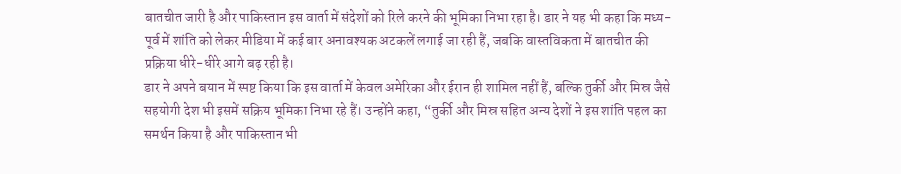बातचीत जारी है और पाकिस्तान इस वार्ता में संदेशों को रिले करने की भूमिका निभा रहा है। डार ने यह भी कहा कि मध्य-पूर्व में शांति को लेकर मीडिया में कई बार अनावश्यक अटकलें लगाई जा रही हैं, जबकि वास्तविकता में बातचीत की प्रक्रिया धीरे-धीरे आगे बढ़ रही है।
डार ने अपने बयान में स्पष्ट किया कि इस वार्ता में केवल अमेरिका और ईरान ही शामिल नहीं हैं, बल्कि तुर्की और मिस्र जैसे सहयोगी देश भी इसमें सक्रिय भूमिका निभा रहे हैं। उन्होंने कहा, “तुर्की और मिस्र सहित अन्य देशों ने इस शांति पहल का समर्थन किया है और पाकिस्तान भी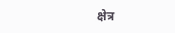क्षेत्र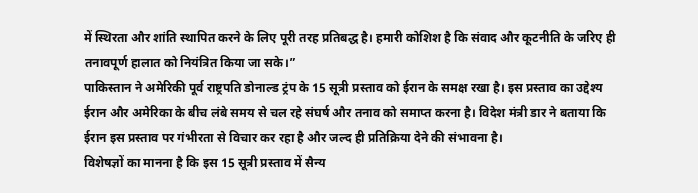में स्थिरता और शांति स्थापित करने के लिए पूरी तरह प्रतिबद्ध है। हमारी कोशिश है कि संवाद और कूटनीति के जरिए ही तनावपूर्ण हालात को नियंत्रित किया जा सके।”
पाकिस्तान ने अमेरिकी पूर्व राष्ट्रपति डोनाल्ड ट्रंप के 15 सूत्री प्रस्ताव को ईरान के समक्ष रखा है। इस प्रस्ताव का उद्देश्य ईरान और अमेरिका के बीच लंबे समय से चल रहे संघर्ष और तनाव को समाप्त करना है। विदेश मंत्री डार ने बताया कि ईरान इस प्रस्ताव पर गंभीरता से विचार कर रहा है और जल्द ही प्रतिक्रिया देने की संभावना है।
विशेषज्ञों का मानना है कि इस 15 सूत्री प्रस्ताव में सैन्य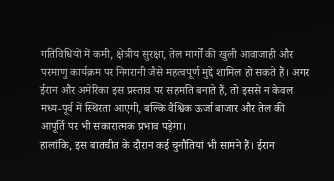गतिविधियों में कमी, क्षेत्रीय सुरक्षा, तेल मार्गों की खुली आवाजाही और परमाणु कार्यक्रम पर निगरानी जैसे महत्वपूर्ण मुद्दे शामिल हो सकते हैं। अगर ईरान और अमेरिका इस प्रस्ताव पर सहमति बनाते हैं, तो इससे न केवल मध्य-पूर्व में स्थिरता आएगी, बल्कि वैश्विक ऊर्जा बाजार और तेल की आपूर्ति पर भी सकारात्मक प्रभाव पड़ेगा।
हालांकि, इस बातचीत के दौरान कई चुनौतियां भी सामने हैं। ईरान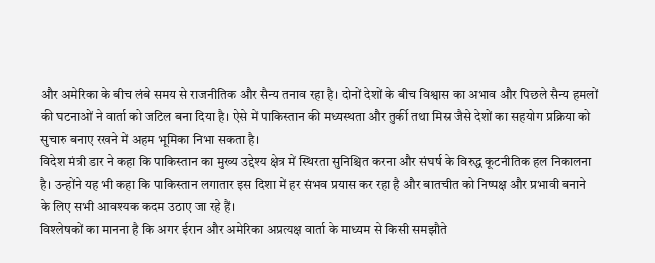और अमेरिका के बीच लंबे समय से राजनीतिक और सैन्य तनाव रहा है। दोनों देशों के बीच विश्वास का अभाव और पिछले सैन्य हमलों की घटनाओं ने वार्ता को जटिल बना दिया है। ऐसे में पाकिस्तान की मध्यस्थता और तुर्की तथा मिस्र जैसे देशों का सहयोग प्रक्रिया को सुचारु बनाए रखने में अहम भूमिका निभा सकता है।
विदेश मंत्री डार ने कहा कि पाकिस्तान का मुख्य उद्देश्य क्षेत्र में स्थिरता सुनिश्चित करना और संघर्ष के विरुद्ध कूटनीतिक हल निकालना है। उन्होंने यह भी कहा कि पाकिस्तान लगातार इस दिशा में हर संभव प्रयास कर रहा है और बातचीत को निष्पक्ष और प्रभावी बनाने के लिए सभी आवश्यक कदम उठाए जा रहे हैं।
विश्लेषकों का मानना है कि अगर ईरान और अमेरिका अप्रत्यक्ष वार्ता के माध्यम से किसी समझौते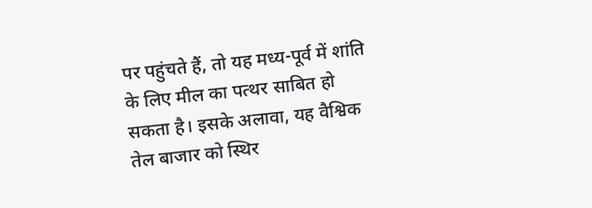पर पहुंचते हैं, तो यह मध्य-पूर्व में शांति के लिए मील का पत्थर साबित हो सकता है। इसके अलावा, यह वैश्विक तेल बाजार को स्थिर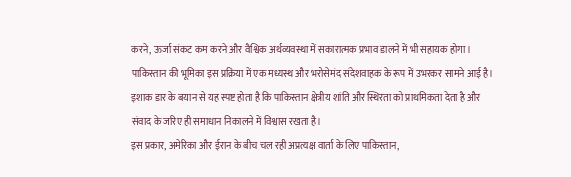करने, ऊर्जा संकट कम करने और वैश्विक अर्थव्यवस्था में सकारात्मक प्रभाव डालने में भी सहायक होगा।
पाकिस्तान की भूमिका इस प्रक्रिया में एक मध्यस्थ और भरोसेमंद संदेशवाहक के रूप में उभरकर सामने आई है। इशाक डार के बयान से यह स्पष्ट होता है कि पाकिस्तान क्षेत्रीय शांति और स्थिरता को प्राथमिकता देता है और संवाद के जरिए ही समाधान निकालने में विश्वास रखता है।
इस प्रकार, अमेरिका और ईरान के बीच चल रही अप्रत्यक्ष वार्ता के लिए पाकिस्तान,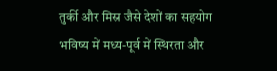तुर्की और मिस्र जैसे देशों का सहयोग भविष्य में मध्य-पूर्व में स्थिरता और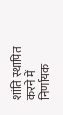शांति स्थापित करने में निर्णायक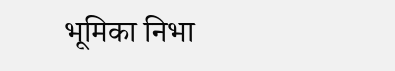भूमिका निभा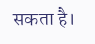सकता है।